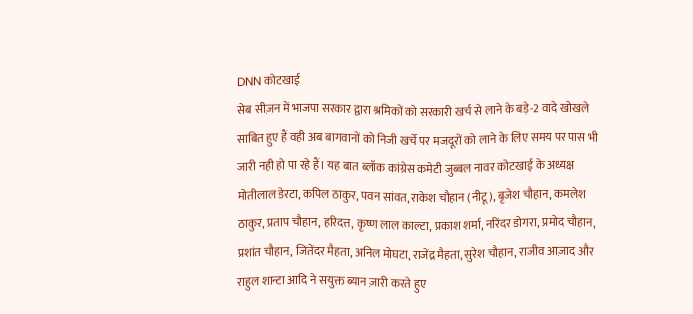DNN कोटखाई
सेब सीज़न में भाजपा सरकार द्वारा श्रमिकों को सरकारी खर्च से लाने के बड़े-2 वादे खोखले साबित हुए हैं वही अब बागवानों को निजी खर्चे पर मजदूरों को लाने के लिए समय पर पास भी जारी नही हो पा रहे हैं। यह बात ब्लॉक कांग्रेस कमेटी जुब्बल नावर कोटखाई के अध्यक्ष मोतीलाल डेरटा, कपिल ठाकुर, पवन सांवत, राकेश चौहान (नीटू), बृजेश चौहान, कमलेश ठाकुर, प्रताप चौहान, हरिदत्त, कृष्ण लाल काल्टा, प्रकाश शर्मा, नरिंदर डोगरा, प्रमोद चौहान, प्रशांत चौहान, जितेंदर मैहता, अनिल मोघटा, राजेंद्र मैहता, सुरेश चौहान, राजीव आज़ाद और राहुल शान्टा आदि ने सयुक्त ब्यान ज़ारी करते हुए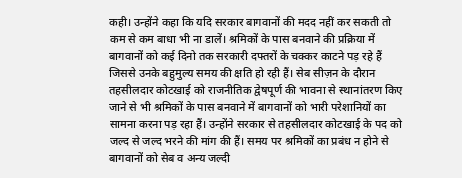कही। उन्होंने कहा कि यदि सरकार बागवानों की मदद नहीं कर सकती तो कम से कम बाधा भी ना डालें। श्रमिकों के पास बनवाने की प्रक्रिया में बागवानों को कई दिनो तक सरकारी दफ्तरों के चक्कर काटने पड़ रहे हैं जिससे उनके बहुमुल्य समय की क्षति हो रही हैं। सेब सीज़न के दौरान तहसीलदार कोटखाई को राजनीतिक द्वेषपूर्ण की भावना से स्थानांतरण किए जाने से भी श्रमिकों के पास बनवाने में बागवानों को भारी परेशानियों का सामना करना पड़ रहा हैं। उन्होंने सरकार से तहसीलदार कोटखाई के पद को जल्द से जल्द भरने की मांग की हैं। समय पर श्रमिकों का प्रबंध न होने से बागवानों को सेब व अन्य जल्दी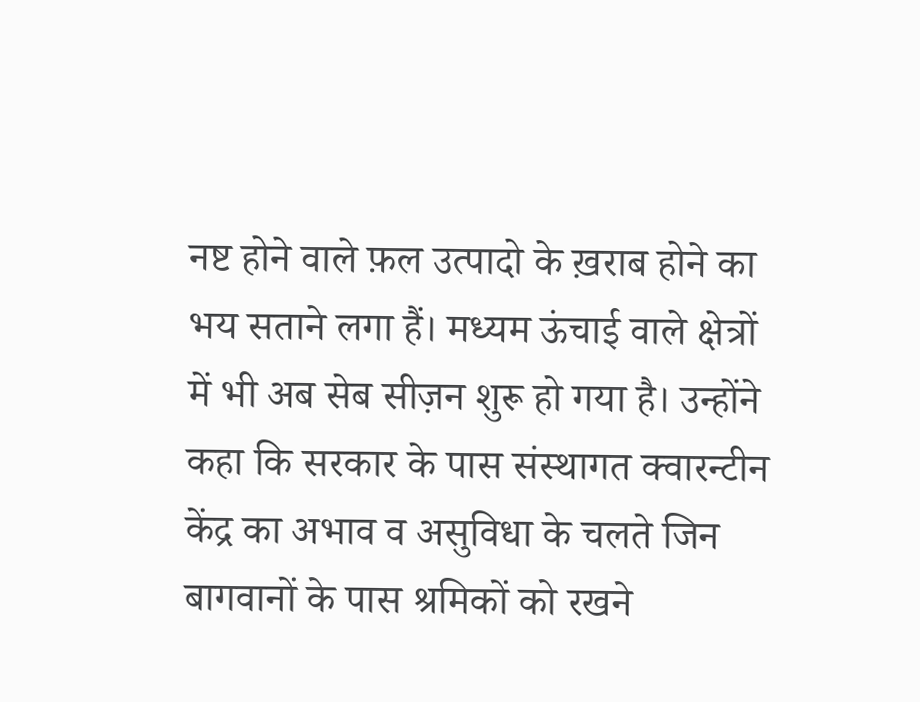नष्ट होने वाले फ़ल उत्पादो के ख़राब होने का भय सताने लगा हैं। मध्यम ऊंचाई वाले क्षेत्रों में भी अब सेब सीज़न शुरू हो गया है। उन्होंने कहा कि सरकार के पास संस्थागत क्वारन्टीन केंद्र का अभाव व असुविधा के चलते जिन बागवानों के पास श्रमिकों को रखने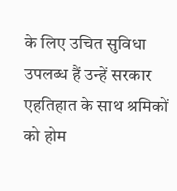के लिए उचित सुविधा उपलब्ध हैं उन्हें सरकार एहतिहात के साथ श्रमिकों को होम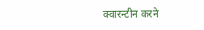क्वारन्टीन करने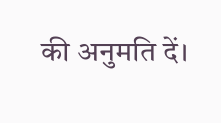की अनुमति दें।